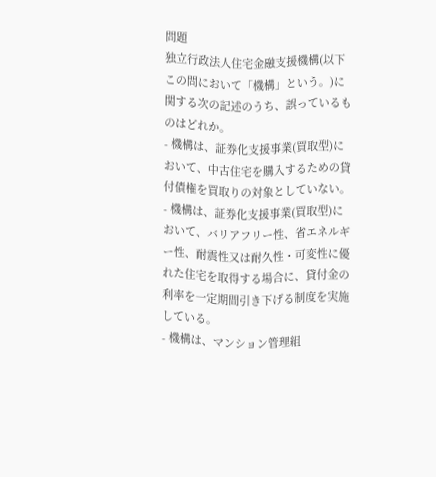問題
独立行政法人住宅金融支援機構(以下この問において「機構」という。)に関する次の記述のうち、誤っているものはどれか。
- 機構は、証券化支援事業(買取型)において、中古住宅を購入するための貸付債権を買取りの対象としていない。
- 機構は、証券化支援事業(買取型)において、バリアフリー性、省エネルギー性、耐震性又は耐久性・可変性に優れた住宅を取得する場合に、貸付金の利率を一定期間引き下げる制度を実施している。
- 機構は、マンション管理組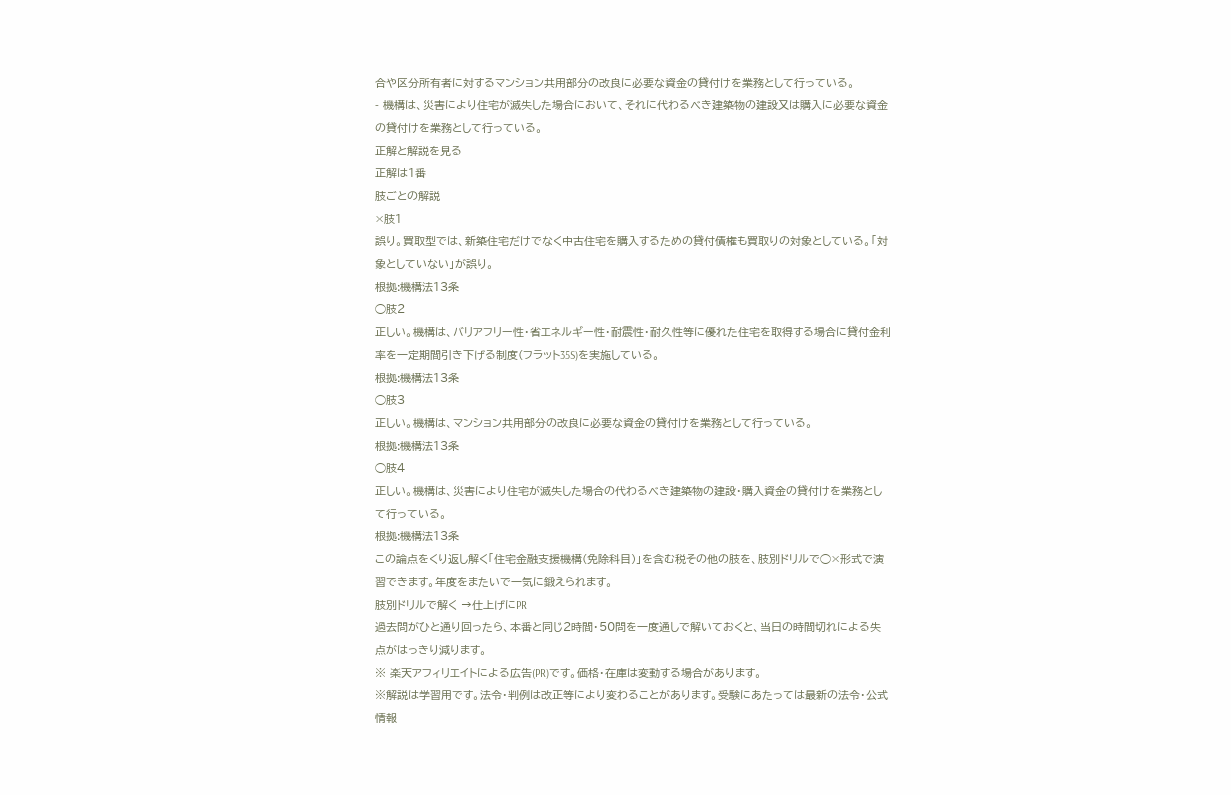合や区分所有者に対するマンション共用部分の改良に必要な資金の貸付けを業務として行っている。
- 機構は、災害により住宅が滅失した場合において、それに代わるべき建築物の建設又は購入に必要な資金の貸付けを業務として行っている。
正解と解説を見る
正解は1番
肢ごとの解説
×肢1
誤り。買取型では、新築住宅だけでなく中古住宅を購入するための貸付債権も買取りの対象としている。「対象としていない」が誤り。
根拠:機構法13条
◯肢2
正しい。機構は、バリアフリー性・省エネルギー性・耐震性・耐久性等に優れた住宅を取得する場合に貸付金利率を一定期間引き下げる制度(フラット35S)を実施している。
根拠:機構法13条
◯肢3
正しい。機構は、マンション共用部分の改良に必要な資金の貸付けを業務として行っている。
根拠:機構法13条
◯肢4
正しい。機構は、災害により住宅が滅失した場合の代わるべき建築物の建設・購入資金の貸付けを業務として行っている。
根拠:機構法13条
この論点をくり返し解く「住宅金融支援機構(免除科目)」を含む税その他の肢を、肢別ドリルで◯×形式で演習できます。年度をまたいで一気に鍛えられます。
肢別ドリルで解く →仕上げにPR
過去問がひと通り回ったら、本番と同じ2時間・50問を一度通しで解いておくと、当日の時間切れによる失点がはっきり減ります。
※ 楽天アフィリエイトによる広告(PR)です。価格・在庫は変動する場合があります。
※解説は学習用です。法令・判例は改正等により変わることがあります。受験にあたっては最新の法令・公式情報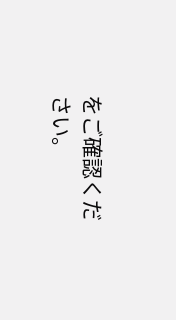をご確認ください。